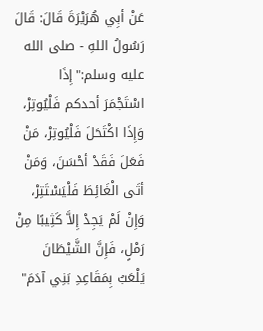عَنْ أبِي هُرَيْرَةَ قَالَ: قَالَ رَسُولُ اللهِ - صلى الله عليه وسلم:"إِذَا اسْتَجْمَرَ أحدكم فَلْيُوتِرْ، وَإِذَا اكْتَحَلَ فَلْيُوتِرْ، مَنْ فَعَلَ فَقَدْ أحْسَنَ، وَمَنْ أتَى الْغَائِطَ فَلْيَسْتَتِرْ، وَإِنْ لَمْ يَجِدْ إِلاَّ كَثِيبًا مِنْ رَمْلٍ، فَإِنَّ الشَّيْطَانَ يَلْعَبُ بِمَقَاعِدِ بَنِي آدَمَ"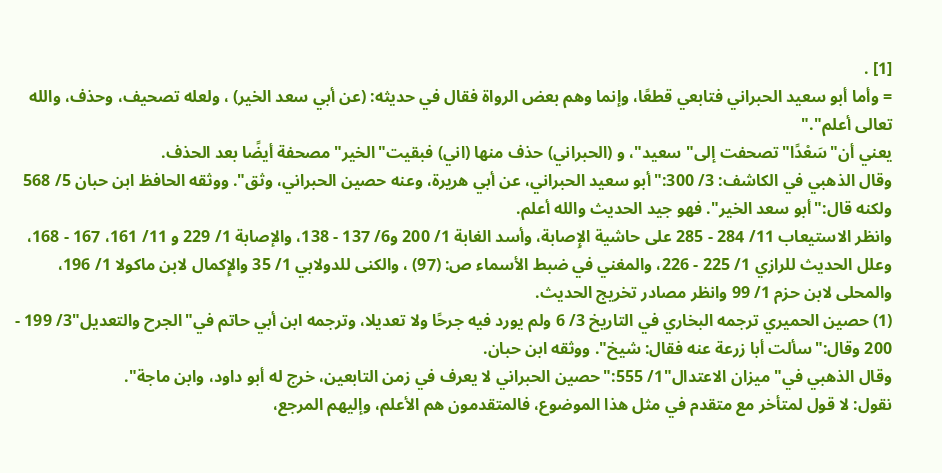[1] .
= وأما أبو سعيد الحبراني فتابعي قطعًا، وإنما وهم بعض الرواة فقال في حديثه: (عن أبي سعد الخير) ، ولعله تصحيف، وحذف، والله تعالى أعلم"."
يعني أن"سَعْدًا"تصحفت إلى"سعيد"، و (الحبراني) حذف منها (اني) فبقيت"الخير"مصحفة أيضًا بعد الحذف.
وقال الذهبي في الكاشف: 3/ 300:"أبو سعيد الحبراني، عن أبي هريرة، وعنه حصين الحبراني، وثق". ووثقه الحافظ ابن حبان 5/ 568 ولكنه قال:"أبو سعد الخير". فهو جيد الحديث والله أعلم.
وانظر الاستيعاب 11/ 284 - 285 على حاشية الإِصابة، وأسد الغابة 1/ 200 و6/ 137 - 138، والإصابة 1/ 229 و 11/ 161، 167 - 168، وعلل الحديث للرازي 1/ 225 - 226، والمغني في ضبط الأسماء ص: (97) ، والكنى للدولابي 1/ 35 والإِكمال لابن ماكولا 1/ 196، والمحلى لابن حزم 1/ 99 وانظر مصادر تخريج الحديث.
(1) حصين الحميري ترجمه البخاري في التاريخ 3/ 6 ولم يورد فيه جرحًا ولا تعديلا، وترجمه ابن أبي حاتم في"الجرح والتعديل"3/ 199 - 200 وقال:"سألت أبا زرعة عنه فقال: شيخ". ووثقه ابن حبان.
وقال الذهبي في"ميزان الاعتدال"1/ 555:"حصين الحبراني لا يعرف في زمن التابعين، خرج له أبو داود، وابن ماجة".
نقول: لا قول لمتأخر مع متقدم في مثل هذا الموضوع، فالمتقدمون هم الأعلم، وإليهم المرجع،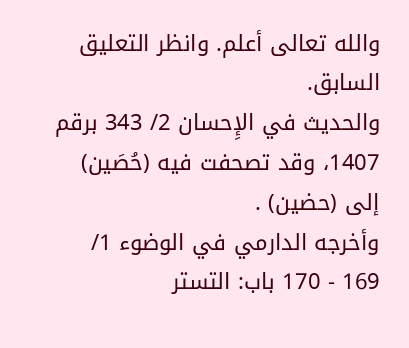والله تعالى أعلم. وانظر التعليق السابق.
والحديث في الإِحسان 2/ 343 برقم 1407، وقد تصحفت فيه (حُصَين) إلى (حضين) .
وأخرجه الدارمي في الوضوء 1/ 169 - 170 باب: التستر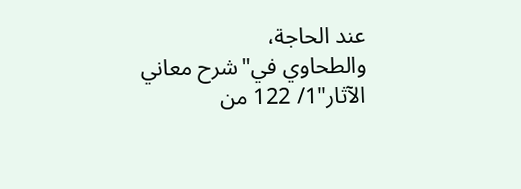عند الحاجة،
والطحاوي في"شرح معاني الآثار"1/ 122 من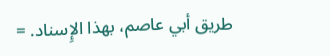طريق أبي عاصم، بهذا الإِسناد. =